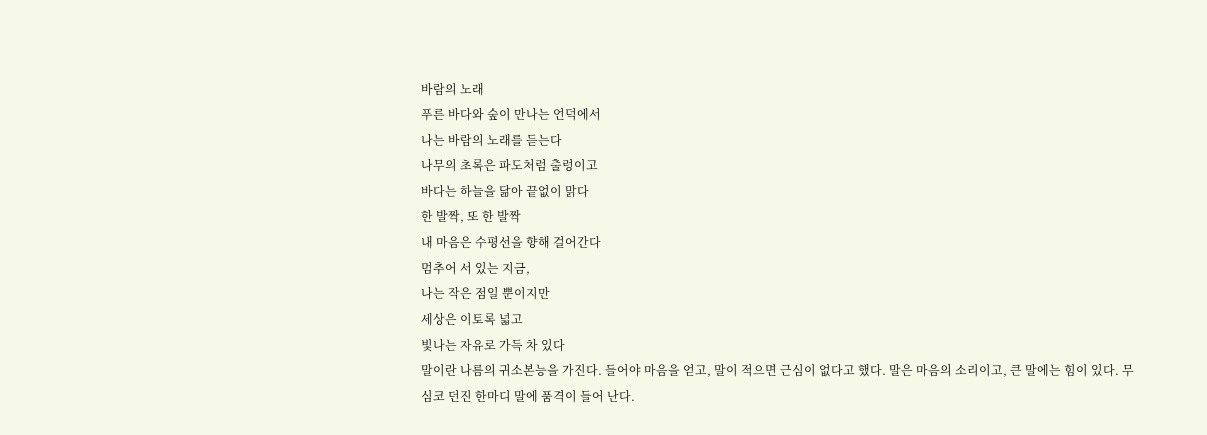바람의 노래
푸른 바다와 숲이 만나는 언덕에서
나는 바람의 노래를 듣는다
나무의 초록은 파도처럼 출렁이고
바다는 하늘을 닮아 끝없이 맑다
한 발짝, 또 한 발짝
내 마음은 수평선을 향해 걸어간다
멈추어 서 있는 지금,
나는 작은 점일 뿐이지만
세상은 이토록 넓고
빛나는 자유로 가득 차 있다
말이란 나름의 귀소본능을 가진다. 들어야 마음을 얻고, 말이 적으면 근심이 없다고 했다. 말은 마음의 소리이고, 큰 말에는 힘이 있다. 무심코 던진 한마디 말에 품격이 들어 난다.